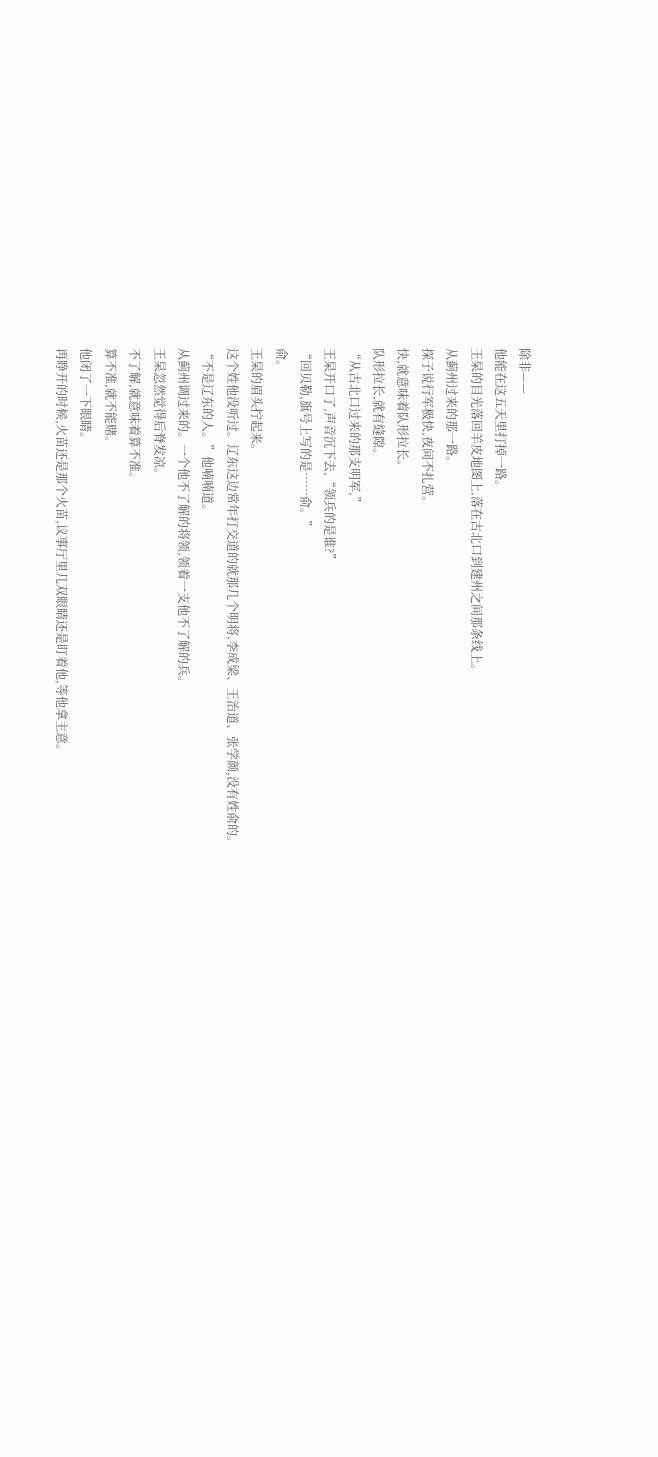除非——
他能在这五天里打掉一路。
王杲的目光落回羊皮地图上,落在古北口到建州之间那条线上。
从蓟州过来的那一路。
探子说行军极快,夜间不扎营。
快,就意味着队形拉长。
队形拉长,就有缝隙。
“从古北口过来的那支明军,”
王杲开口了,声音沉下去,“领兵的是谁?”
“回贝勒,旗号上写的是……俞。”
俞。
王杲的眉头拧起来。
这个姓他没听过。辽东这边常年打交道的就那几个明将,李成梁、王治道、张学颜,没有姓俞的。
“不是辽东的人。”他喃喃道。
从蓟州调过来的。一个他不了解的将领,领着一支他不了解的兵。
王杲忽然觉得后脊发凉。
不了解,就意味着算不准。
算不准,就不能赌。
他闭了一下眼睛。
再睁开的时候,火苗还是那个火苗,议事厅里几双眼睛还是盯着他,等他拿主意。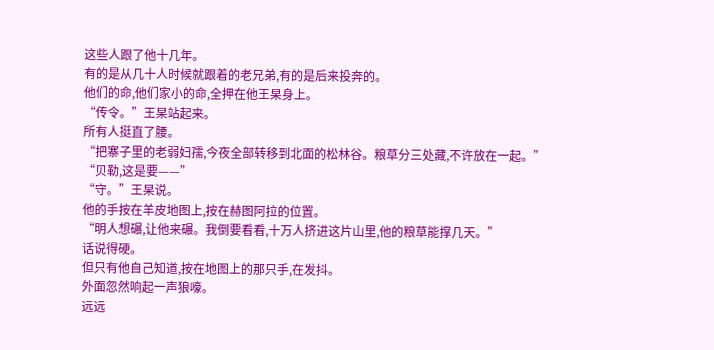这些人跟了他十几年。
有的是从几十人时候就跟着的老兄弟,有的是后来投奔的。
他们的命,他们家小的命,全押在他王杲身上。
“传令。”王杲站起来。
所有人挺直了腰。
“把寨子里的老弱妇孺,今夜全部转移到北面的松林谷。粮草分三处藏,不许放在一起。”
“贝勒,这是要——”
“守。”王杲说。
他的手按在羊皮地图上,按在赫图阿拉的位置。
“明人想碾,让他来碾。我倒要看看,十万人挤进这片山里,他的粮草能撑几天。”
话说得硬。
但只有他自己知道,按在地图上的那只手,在发抖。
外面忽然响起一声狼嚎。
远远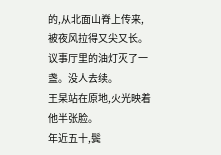的,从北面山脊上传来,被夜风拉得又尖又长。
议事厅里的油灯灭了一盏。没人去续。
王杲站在原地,火光映着他半张脸。
年近五十,鬓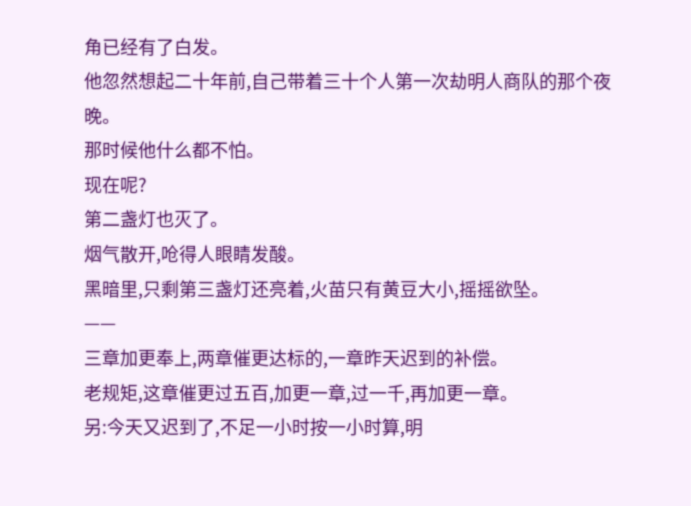角已经有了白发。
他忽然想起二十年前,自己带着三十个人第一次劫明人商队的那个夜晚。
那时候他什么都不怕。
现在呢?
第二盏灯也灭了。
烟气散开,呛得人眼睛发酸。
黑暗里,只剩第三盏灯还亮着,火苗只有黄豆大小,摇摇欲坠。
——
三章加更奉上,两章催更达标的,一章昨天迟到的补偿。
老规矩,这章催更过五百,加更一章,过一千,再加更一章。
另:今天又迟到了,不足一小时按一小时算,明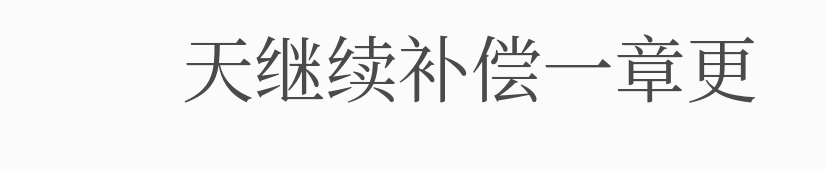天继续补偿一章更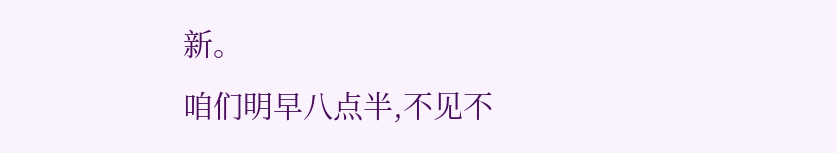新。
咱们明早八点半,不见不